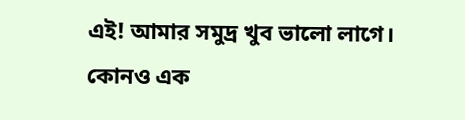এই! আমার সমুদ্র খুব ভালো লাগে।
কোনও এক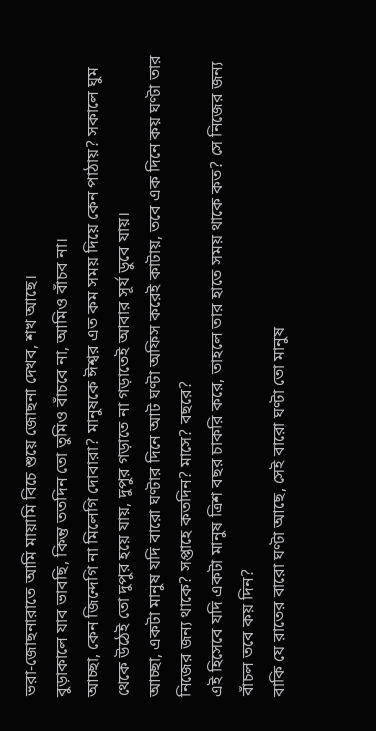ভরা-জোছনারাতে আমি মায়ামি বিচে শুয়ে জোছনা দেখব, শখ আছে।
বুড়াকালে যাব ভাবছি, কিন্তু ততদিন তো তুমিও বাঁচবে না, আমিও বাঁচব না।
আচ্ছা, কেন জিন্দেগি না মিলেগি দোবারা? মানুষকে ঈশ্বর এত কম সময় দিয়ে কেন পাঠায়? সকালে ঘুম থেকে উঠেই তো দুপুর হয়ে যায়, দুপুর গড়াতে না গড়াতেই আবার সূর্য ডুবে যায়।
আচ্ছা, একটা মানুষ যদি বারো ঘণ্টার দিনে আট ঘণ্টা অফিস করেই কাটায়, তবে এক দিনে কয় ঘণ্টা তার নিজের জন্য থাকে? সপ্তাহে কতদিন? মাসে? বছরে?
এই হিসেবে যদি একটা মানুষ ত্রিশ বছর চাকরি করে, তাহলে তার হাতে সময় থাকে কত? সে নিজের জন্য বাঁচল তবে কয় দিন?
বাকি যে রাতের বারো ঘণ্টা আছে, সেই বারো ঘণ্টা তো মানুষ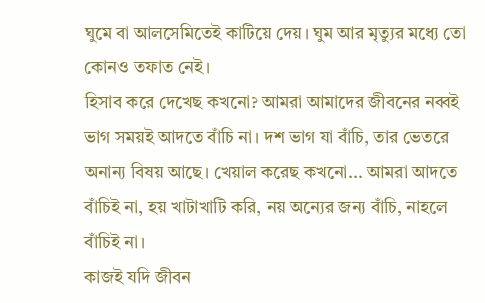ঘুমে বা আলসেমিতেই কাটিয়ে দেয়। ঘুম আর মৃত্যুর মধ্যে তো কোনও তফাত নেই।
হিসাব করে দেখেছ কখনো? আমরা আমাদের জীবনের নব্বই ভাগ সময়ই আদতে বাঁচি না। দশ ভাগ যা বাঁচি, তার ভেতরে অনান্য বিষয় আছে। খেয়াল করেছ কখনো... আমরা আদতে বাঁচিই না, হয় খাটাখাটি করি, নয় অন্যের জন্য বাঁচি, নাহলে বাঁচিই না।
কাজই যদি জীবন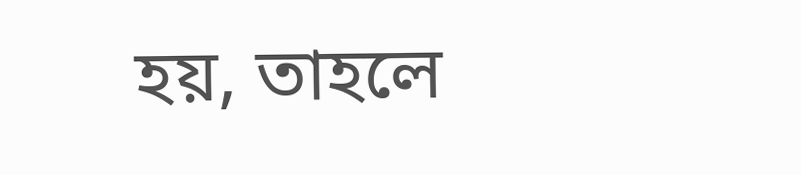হয়, তাহলে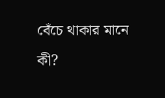বেঁচে থাকার মানে কী?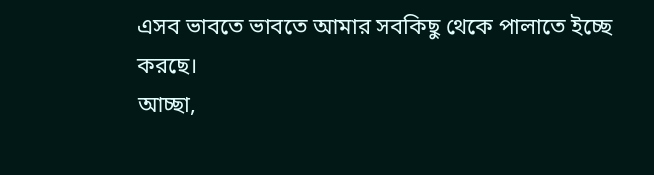এসব ভাবতে ভাবতে আমার সবকিছু থেকে পালাতে ইচ্ছে করছে।
আচ্ছা,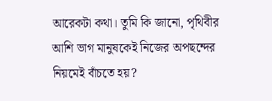আরেকটা কথা। তুমি কি জানো, পৃথিবীর আশি ভাগ মানুষকেই নিজের অপছন্দের নিয়মেই বাঁচতে হয়?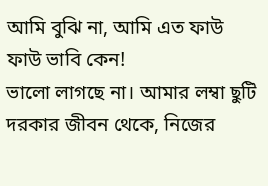আমি বুঝি না, আমি এত ফাউ ফাউ ভাবি কেন!
ভালো লাগছে না। আমার লম্বা ছুটি দরকার জীবন থেকে, নিজের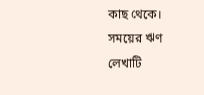কাছ থেকে।
সময়ের ঋণ
লেখাটি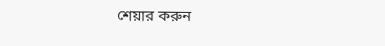শেয়ার করুন